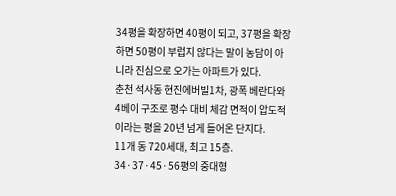34평을 확장하면 40평이 되고, 37평을 확장하면 50평이 부럽지 않다는 말이 농담이 아니라 진심으로 오가는 아파트가 있다.
춘천 석사동 현진에버빌1차, 광폭 베란다와 4베이 구조로 평수 대비 체감 면적이 압도적이라는 평을 20년 넘게 들어온 단지다.
11개 동 720세대, 최고 15층. 34·37·45·56평의 중대형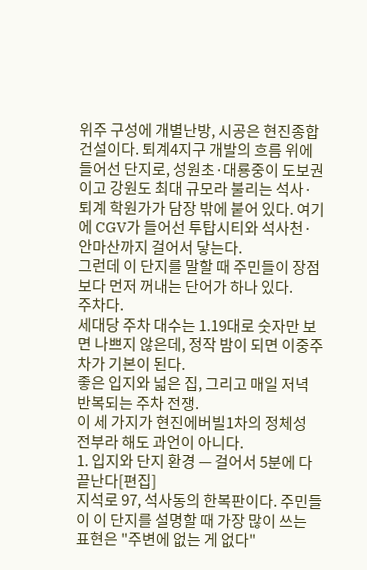위주 구성에 개별난방, 시공은 현진종합건설이다. 퇴계4지구 개발의 흐름 위에 들어선 단지로, 성원초·대룡중이 도보권이고 강원도 최대 규모라 불리는 석사·퇴계 학원가가 담장 밖에 붙어 있다. 여기에 CGV가 들어선 투탑시티와 석사천·안마산까지 걸어서 닿는다.
그런데 이 단지를 말할 때 주민들이 장점보다 먼저 꺼내는 단어가 하나 있다.
주차다.
세대당 주차 대수는 1.19대로 숫자만 보면 나쁘지 않은데, 정작 밤이 되면 이중주차가 기본이 된다.
좋은 입지와 넓은 집, 그리고 매일 저녁 반복되는 주차 전쟁.
이 세 가지가 현진에버빌1차의 정체성 전부라 해도 과언이 아니다.
1. 입지와 단지 환경 — 걸어서 5분에 다 끝난다[편집]
지석로 97, 석사동의 한복판이다. 주민들이 이 단지를 설명할 때 가장 많이 쓰는 표현은 "주변에 없는 게 없다"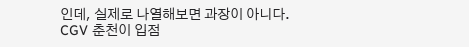인데, 실제로 나열해보면 과장이 아니다. CGV 춘천이 입점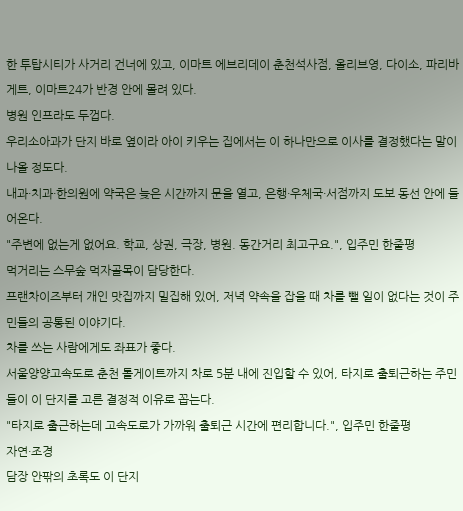한 투탑시티가 사거리 건너에 있고, 이마트 에브리데이 춘천석사점, 올리브영, 다이소, 파리바게트, 이마트24가 반경 안에 몰려 있다.
병원 인프라도 두껍다.
우리소아과가 단지 바로 옆이라 아이 키우는 집에서는 이 하나만으로 이사를 결정했다는 말이 나올 정도다.
내과·치과·한의원에 약국은 늦은 시간까지 문을 열고, 은행·우체국·서점까지 도보 동선 안에 들어온다.
"주변에 없는게 없어요. 학교, 상권, 극장, 병원. 동간거리 최고구요.", 입주민 한줄평
먹거리는 스무숲 먹자골목이 담당한다.
프랜차이즈부터 개인 맛집까지 밀집해 있어, 저녁 약속을 잡을 때 차를 뺄 일이 없다는 것이 주민들의 공통된 이야기다.
차를 쓰는 사람에게도 좌표가 좋다.
서울양양고속도로 춘천 톨게이트까지 차로 5분 내에 진입할 수 있어, 타지로 출퇴근하는 주민들이 이 단지를 고른 결정적 이유로 꼽는다.
"타지로 출근하는데 고속도로가 가까워 출퇴근 시간에 편리합니다.", 입주민 한줄평
자연·조경
담장 안팎의 초록도 이 단지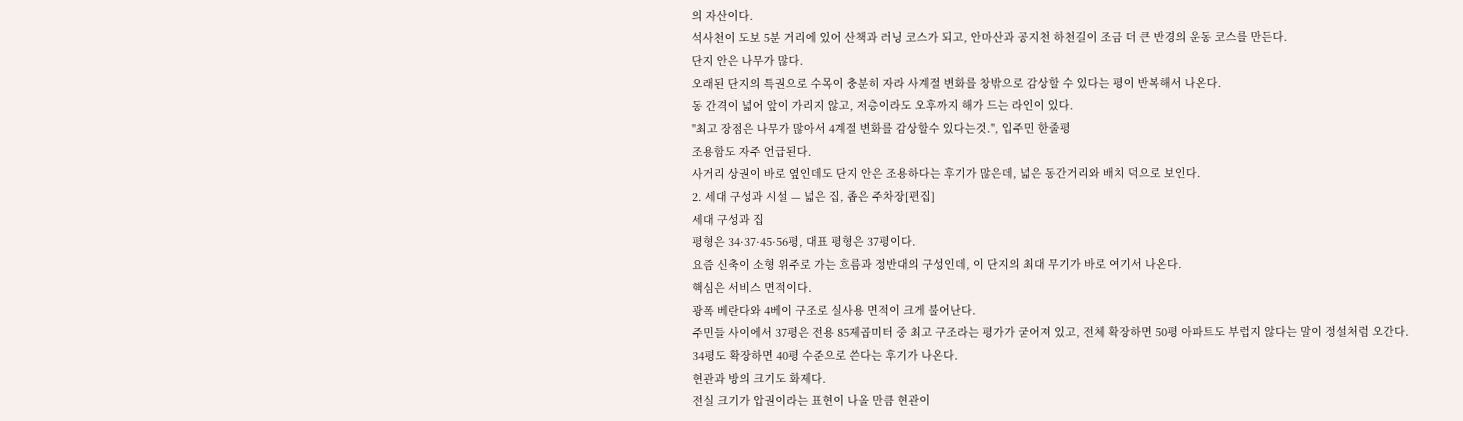의 자산이다.
석사천이 도보 5분 거리에 있어 산책과 러닝 코스가 되고, 안마산과 공지천 하천길이 조금 더 큰 반경의 운동 코스를 만든다.
단지 안은 나무가 많다.
오래된 단지의 특권으로 수목이 충분히 자라 사계절 변화를 창밖으로 감상할 수 있다는 평이 반복해서 나온다.
동 간격이 넓어 앞이 가리지 않고, 저층이라도 오후까지 해가 드는 라인이 있다.
"최고 장점은 나무가 많아서 4계절 변화를 감상할수 있다는것.", 입주민 한줄평
조용함도 자주 언급된다.
사거리 상권이 바로 옆인데도 단지 안은 조용하다는 후기가 많은데, 넓은 동간거리와 배치 덕으로 보인다.
2. 세대 구성과 시설 — 넓은 집, 좁은 주차장[편집]
세대 구성과 집
평형은 34·37·45·56평, 대표 평형은 37평이다.
요즘 신축이 소형 위주로 가는 흐름과 정반대의 구성인데, 이 단지의 최대 무기가 바로 여기서 나온다.
핵심은 서비스 면적이다.
광폭 베란다와 4베이 구조로 실사용 면적이 크게 불어난다.
주민들 사이에서 37평은 전용 85제곱미터 중 최고 구조라는 평가가 굳어져 있고, 전체 확장하면 50평 아파트도 부럽지 않다는 말이 정설처럼 오간다.
34평도 확장하면 40평 수준으로 쓴다는 후기가 나온다.
현관과 방의 크기도 화제다.
전실 크기가 압권이라는 표현이 나올 만큼 현관이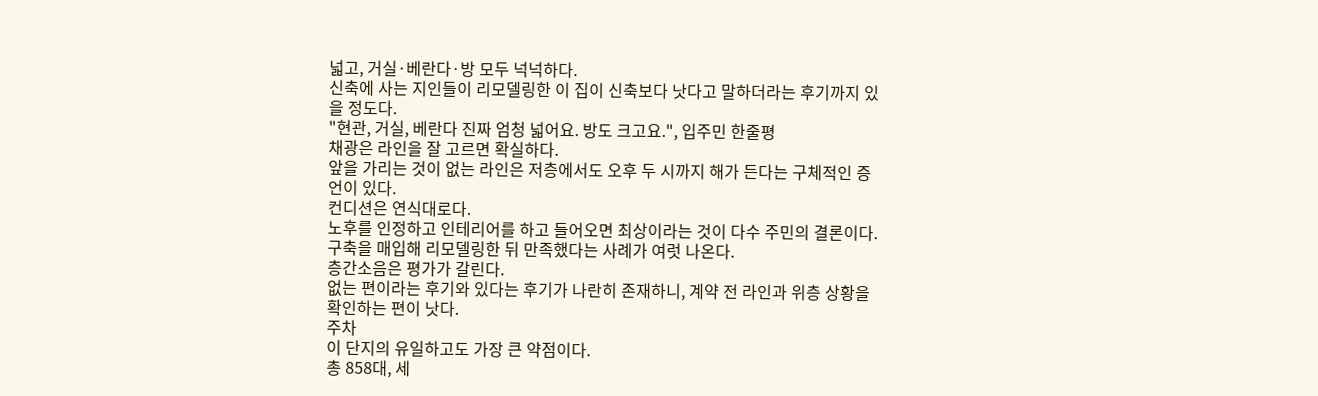넓고, 거실·베란다·방 모두 넉넉하다.
신축에 사는 지인들이 리모델링한 이 집이 신축보다 낫다고 말하더라는 후기까지 있을 정도다.
"현관, 거실, 베란다 진짜 엄청 넓어요. 방도 크고요.", 입주민 한줄평
채광은 라인을 잘 고르면 확실하다.
앞을 가리는 것이 없는 라인은 저층에서도 오후 두 시까지 해가 든다는 구체적인 증언이 있다.
컨디션은 연식대로다.
노후를 인정하고 인테리어를 하고 들어오면 최상이라는 것이 다수 주민의 결론이다.
구축을 매입해 리모델링한 뒤 만족했다는 사례가 여럿 나온다.
층간소음은 평가가 갈린다.
없는 편이라는 후기와 있다는 후기가 나란히 존재하니, 계약 전 라인과 위층 상황을 확인하는 편이 낫다.
주차
이 단지의 유일하고도 가장 큰 약점이다.
총 858대, 세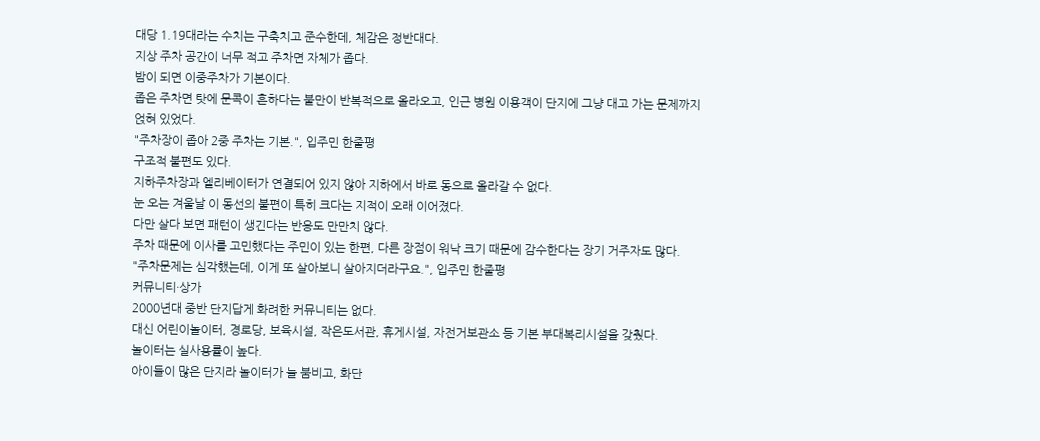대당 1.19대라는 수치는 구축치고 준수한데, 체감은 정반대다.
지상 주차 공간이 너무 적고 주차면 자체가 좁다.
밤이 되면 이중주차가 기본이다.
좁은 주차면 탓에 문콕이 흔하다는 불만이 반복적으로 올라오고, 인근 병원 이용객이 단지에 그냥 대고 가는 문제까지 얹혀 있었다.
"주차장이 좁아 2중 주차는 기본.", 입주민 한줄평
구조적 불편도 있다.
지하주차장과 엘리베이터가 연결되어 있지 않아 지하에서 바로 동으로 올라갈 수 없다.
눈 오는 겨울날 이 동선의 불편이 특히 크다는 지적이 오래 이어졌다.
다만 살다 보면 패턴이 생긴다는 반응도 만만치 않다.
주차 때문에 이사를 고민했다는 주민이 있는 한편, 다른 장점이 워낙 크기 때문에 감수한다는 장기 거주자도 많다.
"주차문제는 심각했는데, 이게 또 살아보니 살아지더라구요.", 입주민 한줄평
커뮤니티·상가
2000년대 중반 단지답게 화려한 커뮤니티는 없다.
대신 어린이놀이터, 경로당, 보육시설, 작은도서관, 휴게시설, 자전거보관소 등 기본 부대복리시설을 갖췄다.
놀이터는 실사용률이 높다.
아이들이 많은 단지라 놀이터가 늘 붐비고, 화단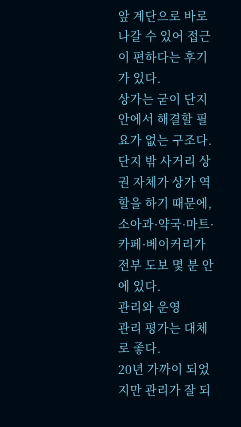앞 계단으로 바로 나갈 수 있어 접근이 편하다는 후기가 있다.
상가는 굳이 단지 안에서 해결할 필요가 없는 구조다.
단지 밖 사거리 상권 자체가 상가 역할을 하기 때문에, 소아과·약국·마트·카페·베이커리가 전부 도보 몇 분 안에 있다.
관리와 운영
관리 평가는 대체로 좋다.
20년 가까이 되었지만 관리가 잘 되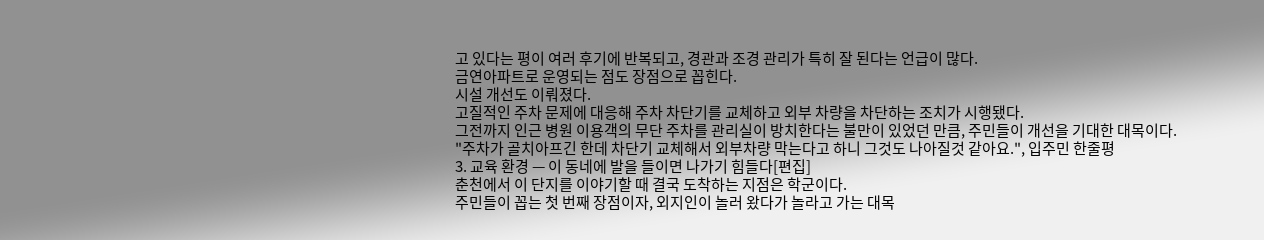고 있다는 평이 여러 후기에 반복되고, 경관과 조경 관리가 특히 잘 된다는 언급이 많다.
금연아파트로 운영되는 점도 장점으로 꼽힌다.
시설 개선도 이뤄졌다.
고질적인 주차 문제에 대응해 주차 차단기를 교체하고 외부 차량을 차단하는 조치가 시행됐다.
그전까지 인근 병원 이용객의 무단 주차를 관리실이 방치한다는 불만이 있었던 만큼, 주민들이 개선을 기대한 대목이다.
"주차가 골치아프긴 한데 차단기 교체해서 외부차량 막는다고 하니 그것도 나아질것 같아요.", 입주민 한줄평
3. 교육 환경 — 이 동네에 발을 들이면 나가기 힘들다[편집]
춘천에서 이 단지를 이야기할 때 결국 도착하는 지점은 학군이다.
주민들이 꼽는 첫 번째 장점이자, 외지인이 놀러 왔다가 놀라고 가는 대목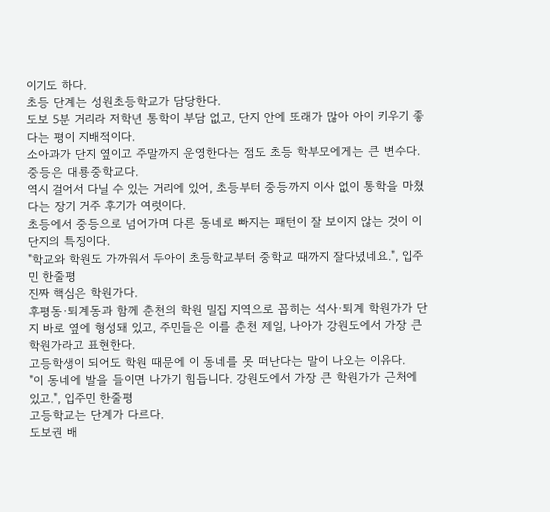이기도 하다.
초등 단계는 성원초등학교가 담당한다.
도보 5분 거리라 저학년 통학이 부담 없고, 단지 안에 또래가 많아 아이 키우기 좋다는 평이 지배적이다.
소아과가 단지 옆이고 주말까지 운영한다는 점도 초등 학부모에게는 큰 변수다.
중등은 대룡중학교다.
역시 걸어서 다닐 수 있는 거리에 있어, 초등부터 중등까지 이사 없이 통학을 마쳤다는 장기 거주 후기가 여럿이다.
초등에서 중등으로 넘어가며 다른 동네로 빠지는 패턴이 잘 보이지 않는 것이 이 단지의 특징이다.
"학교와 학원도 가까워서 두아이 초등학교부터 중학교 때까지 잘다녔네요.", 입주민 한줄평
진짜 핵심은 학원가다.
후평동·퇴계동과 함께 춘천의 학원 밀집 지역으로 꼽히는 석사·퇴계 학원가가 단지 바로 옆에 형성돼 있고, 주민들은 이를 춘천 제일, 나아가 강원도에서 가장 큰 학원가라고 표현한다.
고등학생이 되어도 학원 때문에 이 동네를 못 떠난다는 말이 나오는 이유다.
"이 동네에 발을 들이면 나가기 힘듭니다. 강원도에서 가장 큰 학원가가 근처에 있고.", 입주민 한줄평
고등학교는 단계가 다르다.
도보권 배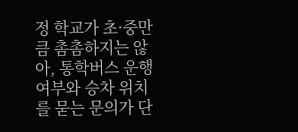정 학교가 초·중만큼 촘촘하지는 않아, 통학버스 운행 여부와 승차 위치를 묻는 문의가 단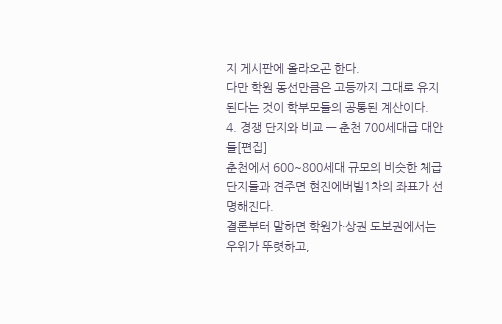지 게시판에 올라오곤 한다.
다만 학원 동선만큼은 고등까지 그대로 유지된다는 것이 학부모들의 공통된 계산이다.
4. 경쟁 단지와 비교 — 춘천 700세대급 대안들[편집]
춘천에서 600~800세대 규모의 비슷한 체급 단지들과 견주면 현진에버빌1차의 좌표가 선명해진다.
결론부터 말하면 학원가·상권 도보권에서는 우위가 뚜렷하고,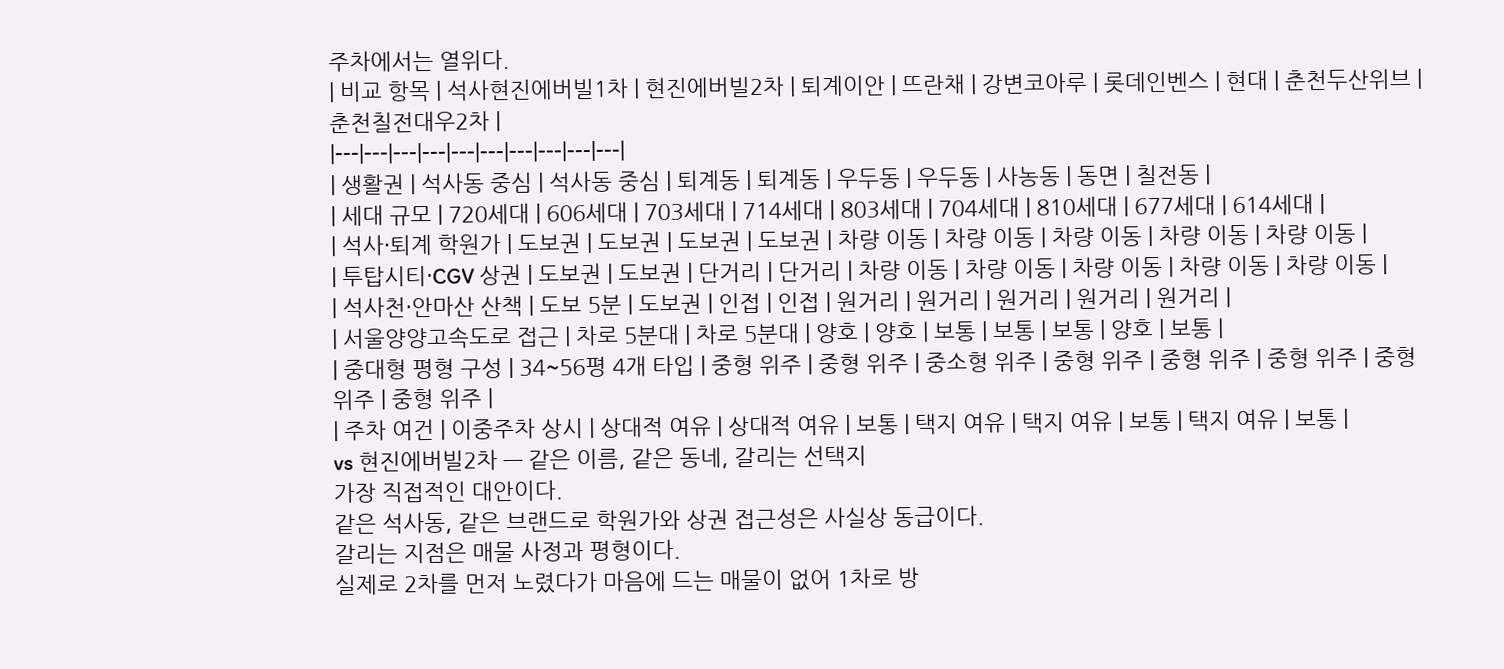주차에서는 열위다.
| 비교 항목 | 석사현진에버빌1차 | 현진에버빌2차 | 퇴계이안 | 뜨란채 | 강변코아루 | 롯데인벤스 | 현대 | 춘천두산위브 | 춘천칠전대우2차 |
|---|---|---|---|---|---|---|---|---|---|
| 생활권 | 석사동 중심 | 석사동 중심 | 퇴계동 | 퇴계동 | 우두동 | 우두동 | 사농동 | 동면 | 칠전동 |
| 세대 규모 | 720세대 | 606세대 | 703세대 | 714세대 | 803세대 | 704세대 | 810세대 | 677세대 | 614세대 |
| 석사·퇴계 학원가 | 도보권 | 도보권 | 도보권 | 도보권 | 차량 이동 | 차량 이동 | 차량 이동 | 차량 이동 | 차량 이동 |
| 투탑시티·CGV 상권 | 도보권 | 도보권 | 단거리 | 단거리 | 차량 이동 | 차량 이동 | 차량 이동 | 차량 이동 | 차량 이동 |
| 석사천·안마산 산책 | 도보 5분 | 도보권 | 인접 | 인접 | 원거리 | 원거리 | 원거리 | 원거리 | 원거리 |
| 서울양양고속도로 접근 | 차로 5분대 | 차로 5분대 | 양호 | 양호 | 보통 | 보통 | 보통 | 양호 | 보통 |
| 중대형 평형 구성 | 34~56평 4개 타입 | 중형 위주 | 중형 위주 | 중소형 위주 | 중형 위주 | 중형 위주 | 중형 위주 | 중형 위주 | 중형 위주 |
| 주차 여건 | 이중주차 상시 | 상대적 여유 | 상대적 여유 | 보통 | 택지 여유 | 택지 여유 | 보통 | 택지 여유 | 보통 |
vs 현진에버빌2차 — 같은 이름, 같은 동네, 갈리는 선택지
가장 직접적인 대안이다.
같은 석사동, 같은 브랜드로 학원가와 상권 접근성은 사실상 동급이다.
갈리는 지점은 매물 사정과 평형이다.
실제로 2차를 먼저 노렸다가 마음에 드는 매물이 없어 1차로 방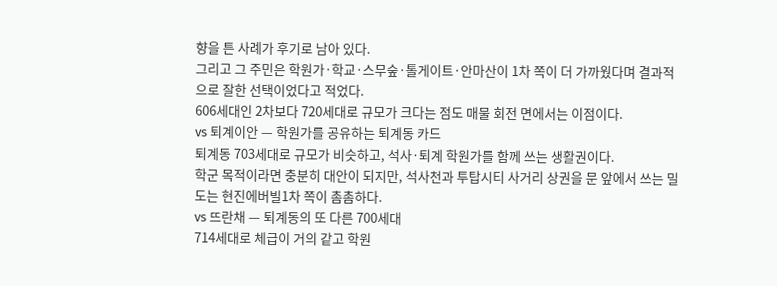향을 튼 사례가 후기로 남아 있다.
그리고 그 주민은 학원가·학교·스무숲·톨게이트·안마산이 1차 쪽이 더 가까웠다며 결과적으로 잘한 선택이었다고 적었다.
606세대인 2차보다 720세대로 규모가 크다는 점도 매물 회전 면에서는 이점이다.
vs 퇴계이안 — 학원가를 공유하는 퇴계동 카드
퇴계동 703세대로 규모가 비슷하고, 석사·퇴계 학원가를 함께 쓰는 생활권이다.
학군 목적이라면 충분히 대안이 되지만, 석사천과 투탑시티 사거리 상권을 문 앞에서 쓰는 밀도는 현진에버빌1차 쪽이 촘촘하다.
vs 뜨란채 — 퇴계동의 또 다른 700세대
714세대로 체급이 거의 같고 학원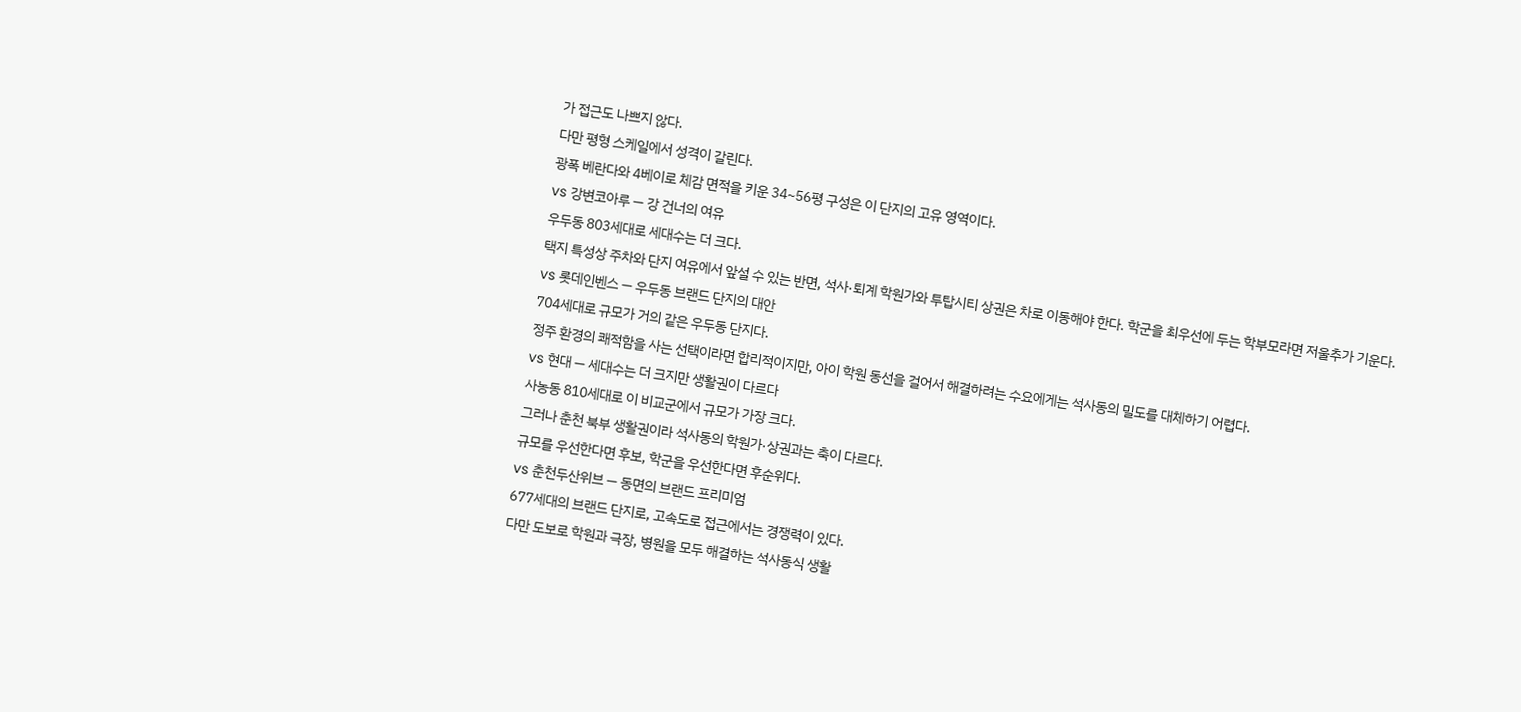가 접근도 나쁘지 않다.
다만 평형 스케일에서 성격이 갈린다.
광폭 베란다와 4베이로 체감 면적을 키운 34~56평 구성은 이 단지의 고유 영역이다.
vs 강변코아루 — 강 건너의 여유
우두동 803세대로 세대수는 더 크다.
택지 특성상 주차와 단지 여유에서 앞설 수 있는 반면, 석사·퇴계 학원가와 투탑시티 상권은 차로 이동해야 한다. 학군을 최우선에 두는 학부모라면 저울추가 기운다.
vs 롯데인벤스 — 우두동 브랜드 단지의 대안
704세대로 규모가 거의 같은 우두동 단지다.
정주 환경의 쾌적함을 사는 선택이라면 합리적이지만, 아이 학원 동선을 걸어서 해결하려는 수요에게는 석사동의 밀도를 대체하기 어렵다.
vs 현대 — 세대수는 더 크지만 생활권이 다르다
사농동 810세대로 이 비교군에서 규모가 가장 크다.
그러나 춘천 북부 생활권이라 석사동의 학원가·상권과는 축이 다르다.
규모를 우선한다면 후보, 학군을 우선한다면 후순위다.
vs 춘천두산위브 — 동면의 브랜드 프리미엄
677세대의 브랜드 단지로, 고속도로 접근에서는 경쟁력이 있다.
다만 도보로 학원과 극장, 병원을 모두 해결하는 석사동식 생활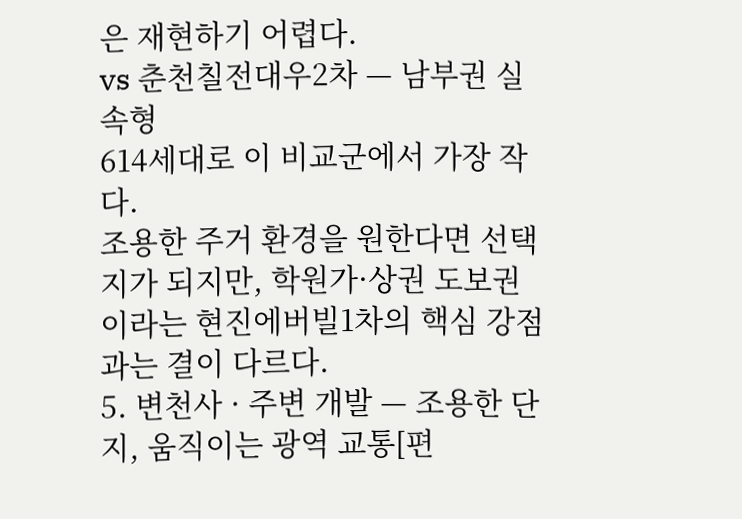은 재현하기 어렵다.
vs 춘천칠전대우2차 — 남부권 실속형
614세대로 이 비교군에서 가장 작다.
조용한 주거 환경을 원한다면 선택지가 되지만, 학원가·상권 도보권이라는 현진에버빌1차의 핵심 강점과는 결이 다르다.
5. 변천사 · 주변 개발 — 조용한 단지, 움직이는 광역 교통[편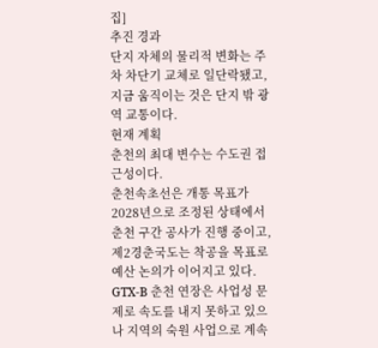집]
추진 경과
단지 자체의 물리적 변화는 주차 차단기 교체로 일단락됐고, 지금 움직이는 것은 단지 밖 광역 교통이다.
현재 계획
춘천의 최대 변수는 수도권 접근성이다.
춘천속초선은 개통 목표가 2028년으로 조정된 상태에서 춘천 구간 공사가 진행 중이고, 제2경춘국도는 착공을 목표로 예산 논의가 이어지고 있다.
GTX-B 춘천 연장은 사업성 문제로 속도를 내지 못하고 있으나 지역의 숙원 사업으로 계속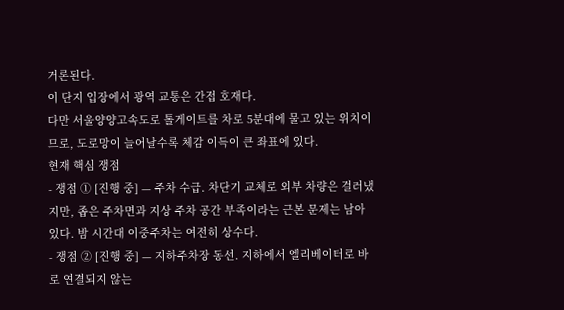거론된다.
이 단지 입장에서 광역 교통은 간접 호재다.
다만 서울양양고속도로 톨게이트를 차로 5분대에 물고 있는 위치이므로, 도로망이 늘어날수록 체감 이득이 큰 좌표에 있다.
현재 핵심 쟁점
- 쟁점 ① [진행 중] — 주차 수급. 차단기 교체로 외부 차량은 걸러냈지만, 좁은 주차면과 지상 주차 공간 부족이라는 근본 문제는 남아 있다. 밤 시간대 이중주차는 여전히 상수다.
- 쟁점 ② [진행 중] — 지하주차장 동선. 지하에서 엘리베이터로 바로 연결되지 않는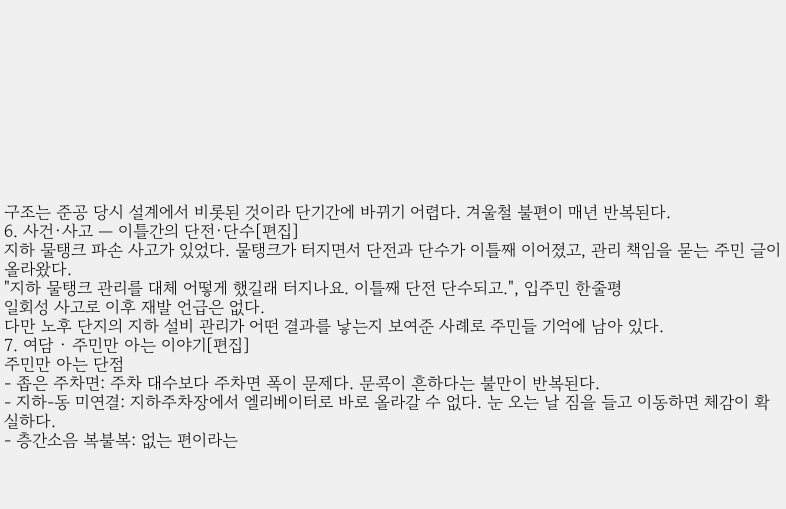구조는 준공 당시 설계에서 비롯된 것이라 단기간에 바뀌기 어렵다. 겨울철 불편이 매년 반복된다.
6. 사건·사고 — 이틀간의 단전·단수[편집]
지하 물탱크 파손 사고가 있었다. 물탱크가 터지면서 단전과 단수가 이틀째 이어졌고, 관리 책임을 묻는 주민 글이 올라왔다.
"지하 물탱크 관리를 대체 어떻게 했길래 터지나요. 이틀째 단전 단수되고.", 입주민 한줄평
일회성 사고로 이후 재발 언급은 없다.
다만 노후 단지의 지하 설비 관리가 어떤 결과를 낳는지 보여준 사례로 주민들 기억에 남아 있다.
7. 여담 · 주민만 아는 이야기[편집]
주민만 아는 단점
- 좁은 주차면: 주차 대수보다 주차면 폭이 문제다. 문콕이 흔하다는 불만이 반복된다.
- 지하-동 미연결: 지하주차장에서 엘리베이터로 바로 올라갈 수 없다. 눈 오는 날 짐을 들고 이동하면 체감이 확실하다.
- 층간소음 복불복: 없는 편이라는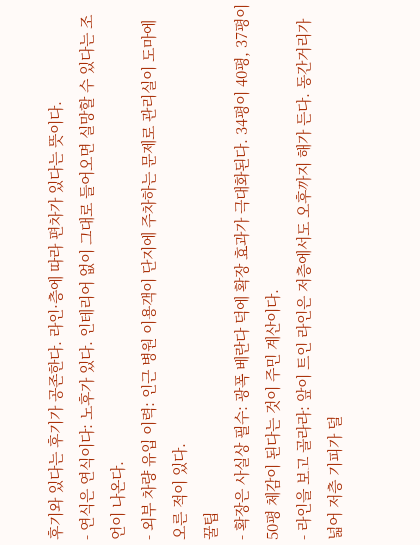후기와 있다는 후기가 공존한다. 라인·층에 따라 편차가 있다는 뜻이다.
- 연식은 연식이다: 노후가 있다. 인테리어 없이 그대로 들어오면 실망할 수 있다는 조언이 나온다.
- 외부 차량 유입 이력: 인근 병원 이용객이 단지에 주차하는 문제로 관리실이 도마에 오른 적이 있다.
꿀팁
- 확장은 사실상 필수: 광폭 베란다 덕에 확장 효과가 극대화된다. 34평이 40평, 37평이 50평 체감이 된다는 것이 주민 계산이다.
- 라인을 보고 골라라: 앞이 트인 라인은 저층에서도 오후까지 해가 든다. 동간거리가 넓어 저층 기피가 덜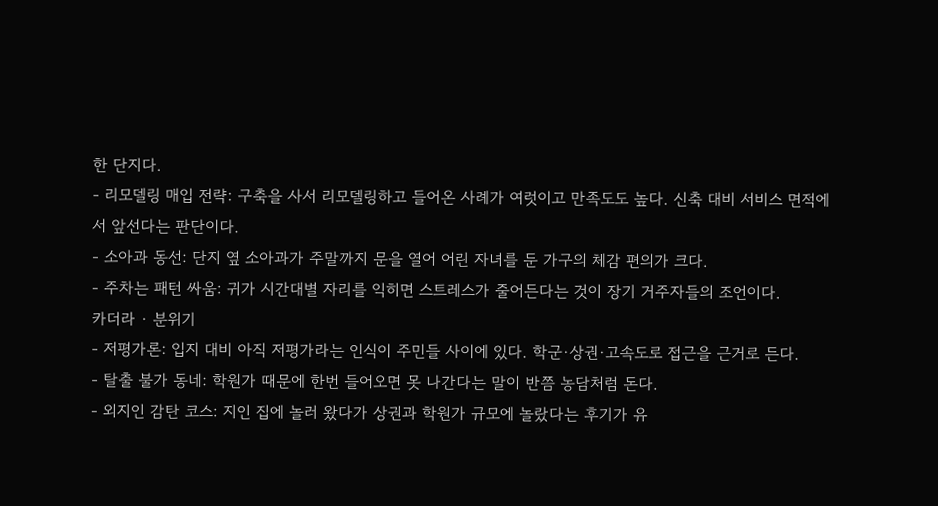한 단지다.
- 리모델링 매입 전략: 구축을 사서 리모델링하고 들어온 사례가 여럿이고 만족도도 높다. 신축 대비 서비스 면적에서 앞선다는 판단이다.
- 소아과 동선: 단지 옆 소아과가 주말까지 문을 열어 어린 자녀를 둔 가구의 체감 편의가 크다.
- 주차는 패턴 싸움: 귀가 시간대별 자리를 익히면 스트레스가 줄어든다는 것이 장기 거주자들의 조언이다.
카더라 · 분위기
- 저평가론: 입지 대비 아직 저평가라는 인식이 주민들 사이에 있다. 학군·상권·고속도로 접근을 근거로 든다.
- 탈출 불가 동네: 학원가 때문에 한번 들어오면 못 나간다는 말이 반쯤 농담처럼 돈다.
- 외지인 감탄 코스: 지인 집에 놀러 왔다가 상권과 학원가 규모에 놀랐다는 후기가 유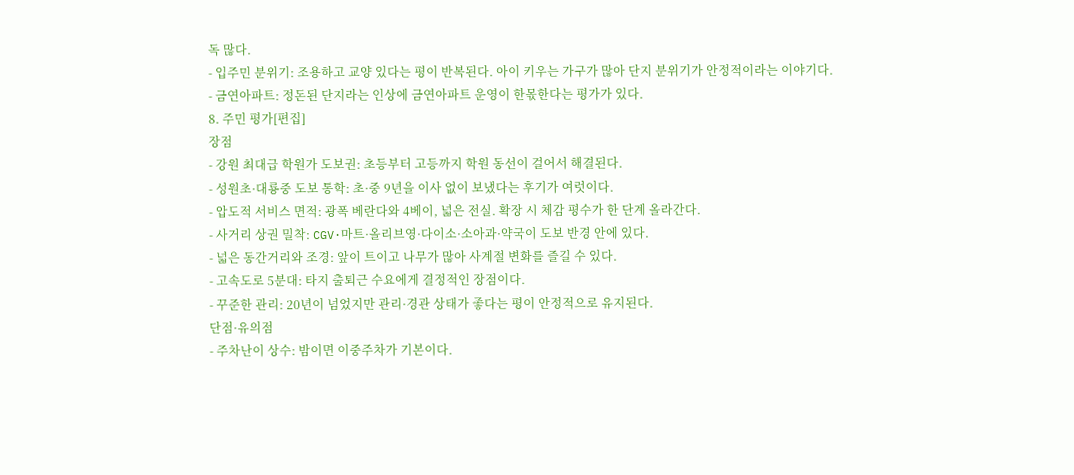독 많다.
- 입주민 분위기: 조용하고 교양 있다는 평이 반복된다. 아이 키우는 가구가 많아 단지 분위기가 안정적이라는 이야기다.
- 금연아파트: 정돈된 단지라는 인상에 금연아파트 운영이 한몫한다는 평가가 있다.
8. 주민 평가[편집]
장점
- 강원 최대급 학원가 도보권: 초등부터 고등까지 학원 동선이 걸어서 해결된다.
- 성원초·대룡중 도보 통학: 초·중 9년을 이사 없이 보냈다는 후기가 여럿이다.
- 압도적 서비스 면적: 광폭 베란다와 4베이, 넓은 전실. 확장 시 체감 평수가 한 단계 올라간다.
- 사거리 상권 밀착: CGV·마트·올리브영·다이소·소아과·약국이 도보 반경 안에 있다.
- 넓은 동간거리와 조경: 앞이 트이고 나무가 많아 사계절 변화를 즐길 수 있다.
- 고속도로 5분대: 타지 출퇴근 수요에게 결정적인 장점이다.
- 꾸준한 관리: 20년이 넘었지만 관리·경관 상태가 좋다는 평이 안정적으로 유지된다.
단점·유의점
- 주차난이 상수: 밤이면 이중주차가 기본이다.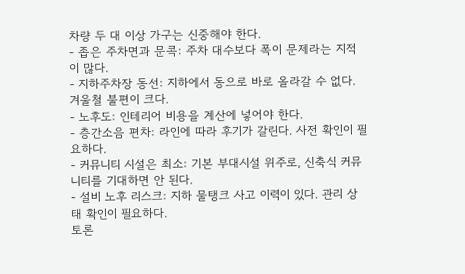차량 두 대 이상 가구는 신중해야 한다.
- 좁은 주차면과 문콕: 주차 대수보다 폭이 문제라는 지적이 많다.
- 지하주차장 동선: 지하에서 동으로 바로 올라갈 수 없다. 겨울철 불편이 크다.
- 노후도: 인테리어 비용을 계산에 넣어야 한다.
- 층간소음 편차: 라인에 따라 후기가 갈린다. 사전 확인이 필요하다.
- 커뮤니티 시설은 최소: 기본 부대시설 위주로, 신축식 커뮤니티를 기대하면 안 된다.
- 설비 노후 리스크: 지하 물탱크 사고 이력이 있다. 관리 상태 확인이 필요하다.
토론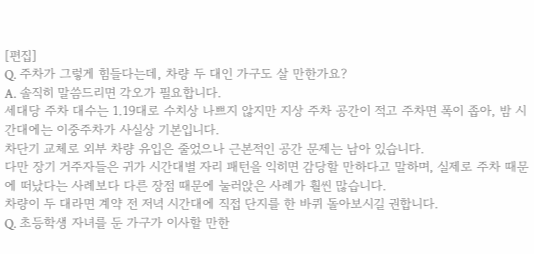[편집]
Q. 주차가 그렇게 힘들다는데, 차량 두 대인 가구도 살 만한가요?
A. 솔직히 말씀드리면 각오가 필요합니다.
세대당 주차 대수는 1.19대로 수치상 나쁘지 않지만 지상 주차 공간이 적고 주차면 폭이 좁아, 밤 시간대에는 이중주차가 사실상 기본입니다.
차단기 교체로 외부 차량 유입은 줄었으나 근본적인 공간 문제는 남아 있습니다.
다만 장기 거주자들은 귀가 시간대별 자리 패턴을 익히면 감당할 만하다고 말하며, 실제로 주차 때문에 떠났다는 사례보다 다른 장점 때문에 눌러앉은 사례가 훨씬 많습니다.
차량이 두 대라면 계약 전 저녁 시간대에 직접 단지를 한 바퀴 돌아보시길 권합니다.
Q. 초등학생 자녀를 둔 가구가 이사할 만한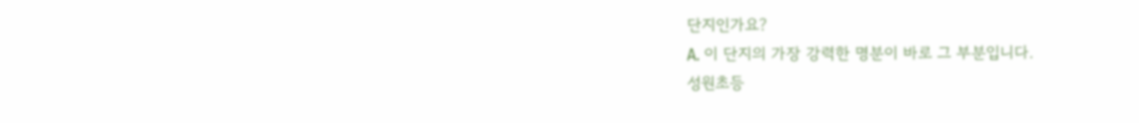단지인가요?
A. 이 단지의 가장 강력한 명분이 바로 그 부분입니다.
성원초등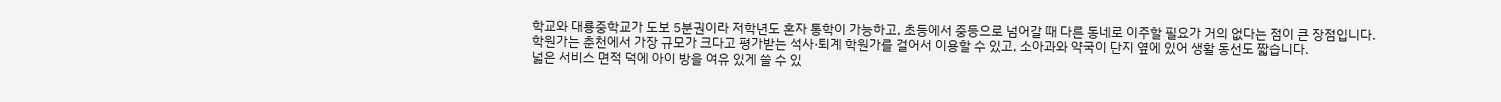학교와 대룡중학교가 도보 5분권이라 저학년도 혼자 통학이 가능하고, 초등에서 중등으로 넘어갈 때 다른 동네로 이주할 필요가 거의 없다는 점이 큰 장점입니다.
학원가는 춘천에서 가장 규모가 크다고 평가받는 석사·퇴계 학원가를 걸어서 이용할 수 있고, 소아과와 약국이 단지 옆에 있어 생활 동선도 짧습니다.
넓은 서비스 면적 덕에 아이 방을 여유 있게 쓸 수 있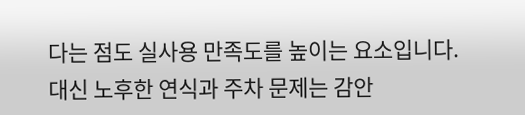다는 점도 실사용 만족도를 높이는 요소입니다.
대신 노후한 연식과 주차 문제는 감안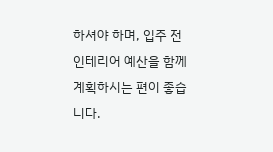하셔야 하며, 입주 전 인테리어 예산을 함께 계획하시는 편이 좋습니다.